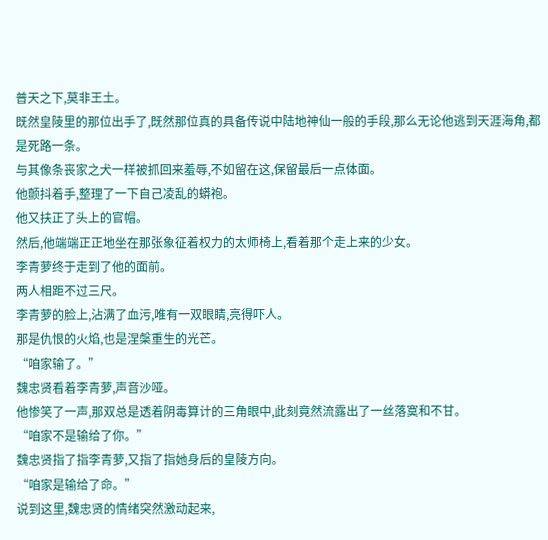普天之下,莫非王土。
既然皇陵里的那位出手了,既然那位真的具备传说中陆地神仙一般的手段,那么无论他逃到天涯海角,都是死路一条。
与其像条丧家之犬一样被抓回来羞辱,不如留在这,保留最后一点体面。
他颤抖着手,整理了一下自己凌乱的蟒袍。
他又扶正了头上的官帽。
然后,他端端正正地坐在那张象征着权力的太师椅上,看着那个走上来的少女。
李青萝终于走到了他的面前。
两人相距不过三尺。
李青萝的脸上,沾满了血污,唯有一双眼睛,亮得吓人。
那是仇恨的火焰,也是涅槃重生的光芒。
“咱家输了。”
魏忠贤看着李青萝,声音沙哑。
他惨笑了一声,那双总是透着阴毒算计的三角眼中,此刻竟然流露出了一丝落寞和不甘。
“咱家不是输给了你。”
魏忠贤指了指李青萝,又指了指她身后的皇陵方向。
“咱家是输给了命。”
说到这里,魏忠贤的情绪突然激动起来,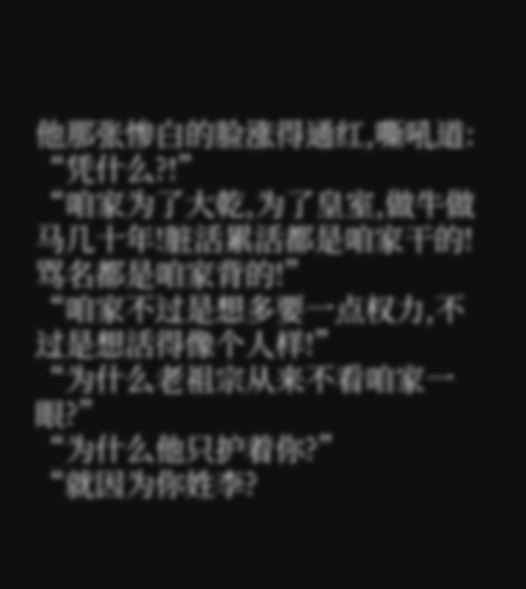他那张惨白的脸涨得通红,嘶吼道:
“凭什么?!”
“咱家为了大乾,为了皇室,做牛做马几十年!脏活累活都是咱家干的!骂名都是咱家背的!”
“咱家不过是想多要一点权力,不过是想活得像个人样!”
“为什么老祖宗从来不看咱家一眼?”
“为什么他只护着你?”
“就因为你姓李?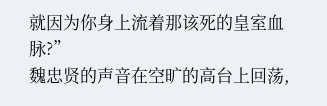就因为你身上流着那该死的皇室血脉?”
魏忠贤的声音在空旷的高台上回荡,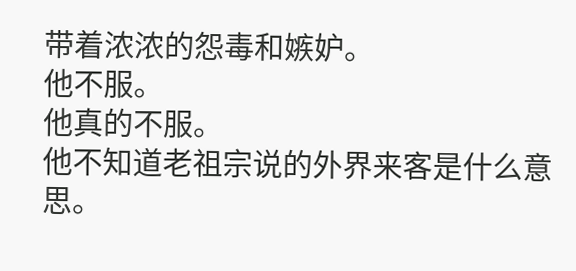带着浓浓的怨毒和嫉妒。
他不服。
他真的不服。
他不知道老祖宗说的外界来客是什么意思。